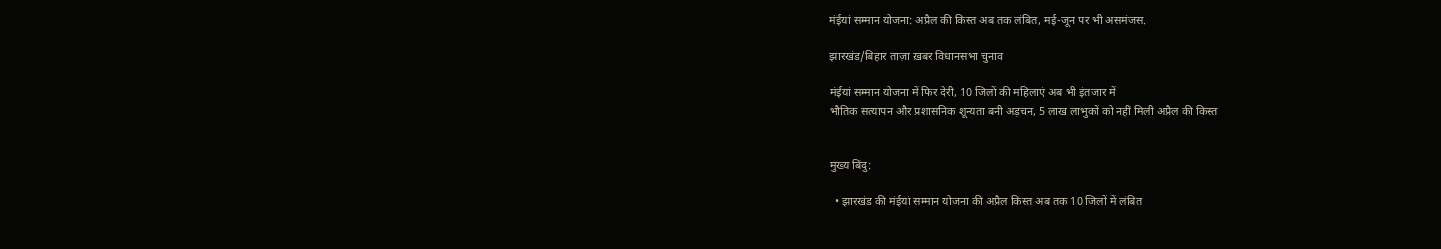मंईयां सम्मान योजना: अप्रैल की किस्त अब तक लंबित, मई-जून पर भी असमंजस.

झारखंड/बिहार ताज़ा ख़बर विधानसभा चुनाव

मंईयां सम्मान योजना में फिर देरी, 10 जिलों की महिलाएं अब भी इंतजार में
भौतिक सत्यापन और प्रशासनिक शून्यता बनी अड़चन, 5 लाख लाभुकों को नहीं मिली अप्रैल की किस्त


मुख्य बिंदु:

  • झारखंड की मंईयां सम्मान योजना की अप्रैल किस्त अब तक 10 जिलों में लंबित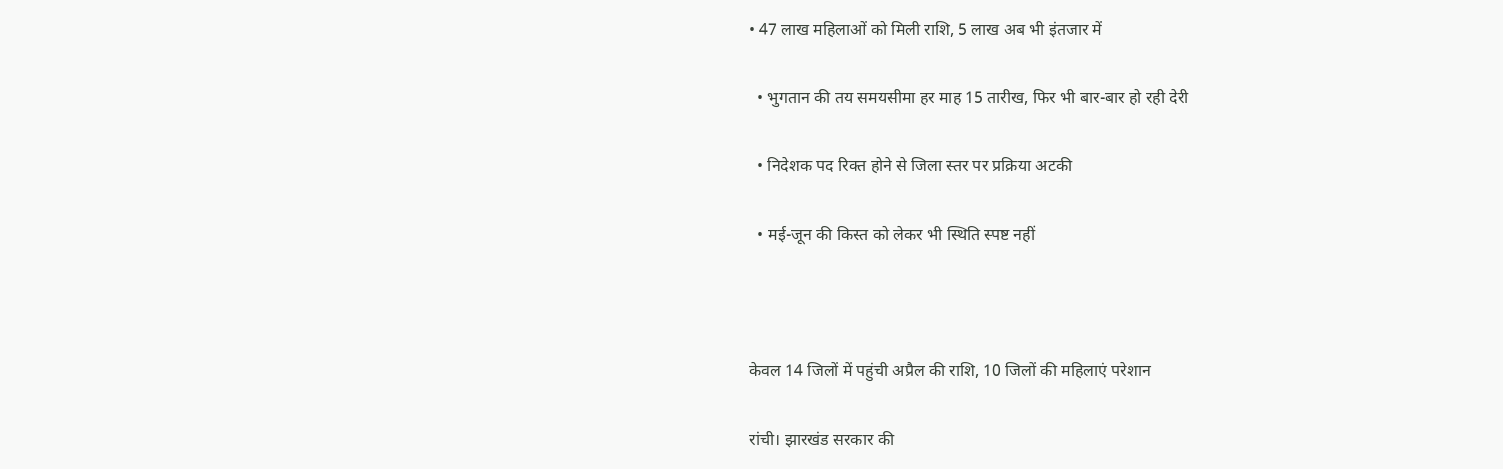• 47 लाख महिलाओं को मिली राशि, 5 लाख अब भी इंतजार में

  • भुगतान की तय समयसीमा हर माह 15 तारीख, फिर भी बार-बार हो रही देरी

  • निदेशक पद रिक्त होने से जिला स्तर पर प्रक्रिया अटकी

  • मई-जून की किस्त को लेकर भी स्थिति स्पष्ट नहीं



केवल 14 जिलों में पहुंची अप्रैल की राशि, 10 जिलों की महिलाएं परेशान

रांची। झारखंड सरकार की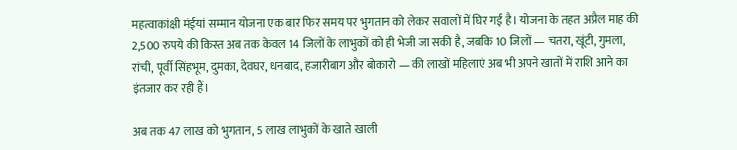महत्वाकांक्षी मंईयां सम्मान योजना एक बार फिर समय पर भुगतान को लेकर सवालों में घिर गई है। योजना के तहत अप्रैल माह की 2,500 रुपये की किस्त अब तक केवल 14 जिलों के लाभुकों को ही भेजी जा सकी है, जबकि 10 जिलों — चतरा, खूंटी, गुमला, रांची, पूर्वी सिंहभूम, दुमका, देवघर, धनबाद, हजारीबाग और बोकारो — की लाखों महिलाएं अब भी अपने खातों में राशि आने का इंतजार कर रही हैं।

अब तक 47 लाख को भुगतान, 5 लाख लाभुकों के खाते खाली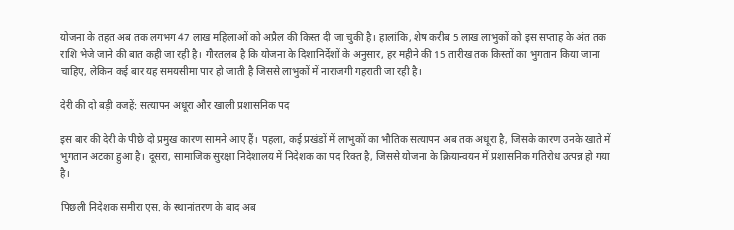योजना के तहत अब तक लगभग 47 लाख महिलाओं को अप्रैल की किस्त दी जा चुकी है। हालांकि, शेष करीब 5 लाख लाभुकों को इस सप्ताह के अंत तक राशि भेजे जाने की बात कही जा रही है। गौरतलब है कि योजना के दिशानिर्देशों के अनुसार, हर महीने की 15 तारीख तक किस्तों का भुगतान किया जाना चाहिए, लेकिन कई बार यह समयसीमा पार हो जाती है जिससे लाभुकों में नाराजगी गहराती जा रही है।

देरी की दो बड़ी वजहें: सत्यापन अधूरा और खाली प्रशासनिक पद

इस बार की देरी के पीछे दो प्रमुख कारण सामने आए हैं। पहला, कई प्रखंडों में लाभुकों का भौतिक सत्यापन अब तक अधूरा है, जिसके कारण उनके खाते में भुगतान अटका हुआ है। दूसरा, सामाजिक सुरक्षा निदेशालय में निदेशक का पद रिक्त है, जिससे योजना के क्रियान्वयन में प्रशासनिक गतिरोध उत्पन्न हो गया है।

पिछली निदेशक समीरा एस. के स्थानांतरण के बाद अब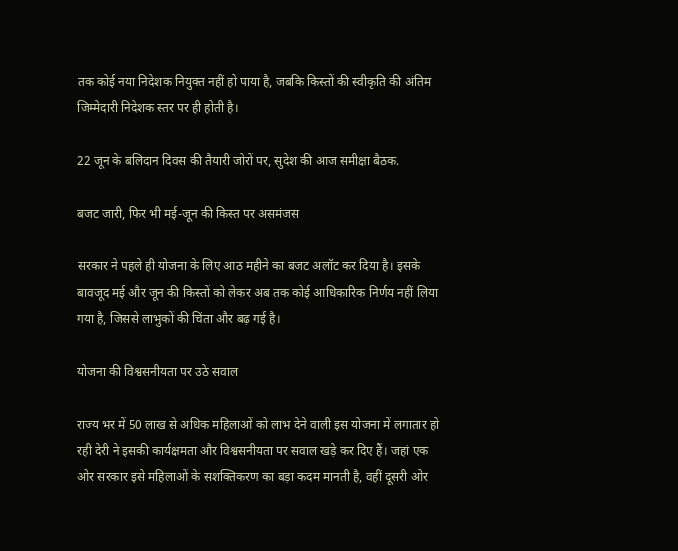तक कोई नया निदेशक नियुक्त नहीं हो पाया है, जबकि किस्तों की स्वीकृति की अंतिम जिम्मेदारी निदेशक स्तर पर ही होती है।

22 जून के बलिदान दिवस की तैयारी जोरों पर, सुदेश की आज समीक्षा बैठक.

बजट जारी, फिर भी मई-जून की किस्त पर असमंजस

सरकार ने पहले ही योजना के लिए आठ महीने का बजट अलॉट कर दिया है। इसके बावजूद मई और जून की किस्तों को लेकर अब तक कोई आधिकारिक निर्णय नहीं लिया गया है, जिससे लाभुकों की चिंता और बढ़ गई है।

योजना की विश्वसनीयता पर उठे सवाल

राज्य भर में 50 लाख से अधिक महिलाओं को लाभ देने वाली इस योजना में लगातार हो रही देरी ने इसकी कार्यक्षमता और विश्वसनीयता पर सवाल खड़े कर दिए हैं। जहां एक ओर सरकार इसे महिलाओं के सशक्तिकरण का बड़ा कदम मानती है, वहीं दूसरी ओर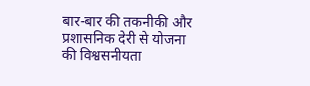बार-बार की तकनीकी और प्रशासनिक देरी से योजना की विश्वसनीयता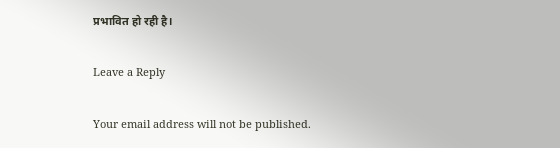प्रभावित हो रही है।

Leave a Reply

Your email address will not be published.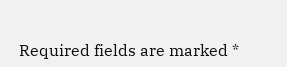Required fields are marked *